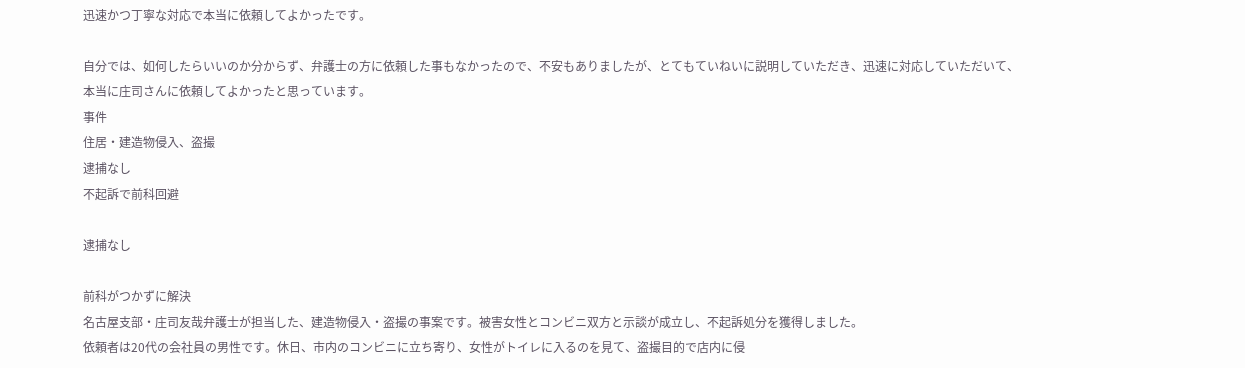迅速かつ丁寧な対応で本当に依頼してよかったです。

自分では、如何したらいいのか分からず、弁護士の方に依頼した事もなかったので、不安もありましたが、とてもていねいに説明していただき、迅速に対応していただいて、本当に庄司さんに依頼してよかったと思っています。
事件
住居・建造物侵入、盗撮
逮捕なし
不起訴で前科回避

逮捕なし

前科がつかずに解決
名古屋支部・庄司友哉弁護士が担当した、建造物侵入・盗撮の事案です。被害女性とコンビニ双方と示談が成立し、不起訴処分を獲得しました。
依頼者は20代の会社員の男性です。休日、市内のコンビニに立ち寄り、女性がトイレに入るのを見て、盗撮目的で店内に侵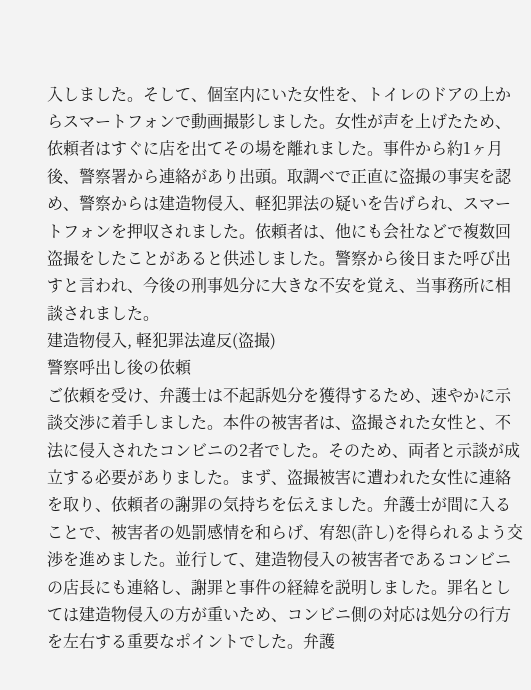入しました。そして、個室内にいた女性を、トイレのドアの上からスマートフォンで動画撮影しました。女性が声を上げたため、依頼者はすぐに店を出てその場を離れました。事件から約1ヶ月後、警察署から連絡があり出頭。取調べで正直に盗撮の事実を認め、警察からは建造物侵入、軽犯罪法の疑いを告げられ、スマートフォンを押収されました。依頼者は、他にも会社などで複数回盗撮をしたことがあると供述しました。警察から後日また呼び出すと言われ、今後の刑事処分に大きな不安を覚え、当事務所に相談されました。
建造物侵入, 軽犯罪法違反(盗撮)
警察呼出し後の依頼
ご依頼を受け、弁護士は不起訴処分を獲得するため、速やかに示談交渉に着手しました。本件の被害者は、盗撮された女性と、不法に侵入されたコンビニの2者でした。そのため、両者と示談が成立する必要がありました。まず、盗撮被害に遭われた女性に連絡を取り、依頼者の謝罪の気持ちを伝えました。弁護士が間に入ることで、被害者の処罰感情を和らげ、宥恕(許し)を得られるよう交渉を進めました。並行して、建造物侵入の被害者であるコンビニの店長にも連絡し、謝罪と事件の経緯を説明しました。罪名としては建造物侵入の方が重いため、コンビニ側の対応は処分の行方を左右する重要なポイントでした。弁護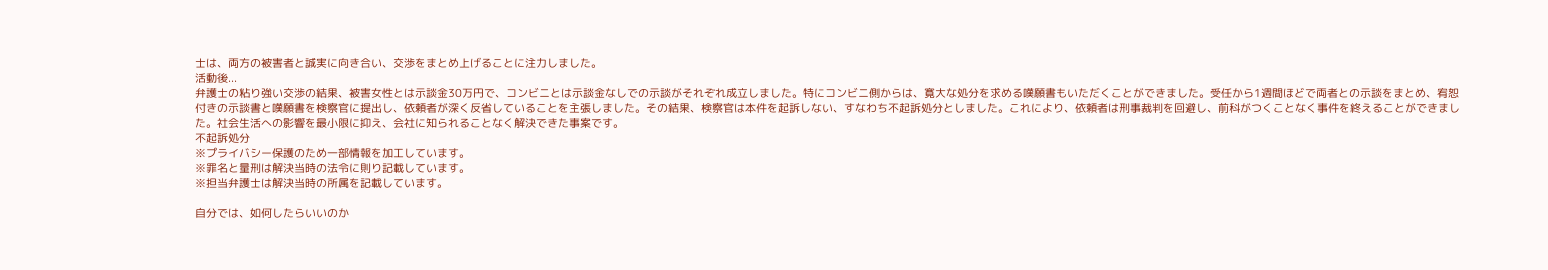士は、両方の被害者と誠実に向き合い、交渉をまとめ上げることに注力しました。
活動後...
弁護士の粘り強い交渉の結果、被害女性とは示談金30万円で、コンビニとは示談金なしでの示談がそれぞれ成立しました。特にコンビニ側からは、寛大な処分を求める嘆願書もいただくことができました。受任から1週間ほどで両者との示談をまとめ、宥恕付きの示談書と嘆願書を検察官に提出し、依頼者が深く反省していることを主張しました。その結果、検察官は本件を起訴しない、すなわち不起訴処分としました。これにより、依頼者は刑事裁判を回避し、前科がつくことなく事件を終えることができました。社会生活への影響を最小限に抑え、会社に知られることなく解決できた事案です。
不起訴処分
※プライバシー保護のため一部情報を加工しています。
※罪名と量刑は解決当時の法令に則り記載しています。
※担当弁護士は解決当時の所属を記載しています。

自分では、如何したらいいのか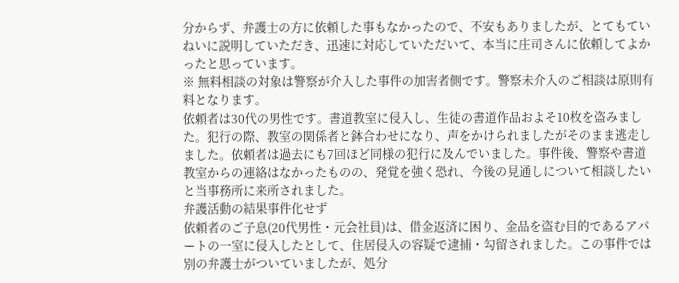分からず、弁護士の方に依頼した事もなかったので、不安もありましたが、とてもていねいに説明していただき、迅速に対応していただいて、本当に庄司さんに依頼してよかったと思っています。
※ 無料相談の対象は警察が介入した事件の加害者側です。警察未介入のご相談は原則有料となります。
依頼者は30代の男性です。書道教室に侵入し、生徒の書道作品およそ10枚を盗みました。犯行の際、教室の関係者と鉢合わせになり、声をかけられましたがそのまま逃走しました。依頼者は過去にも7回ほど同様の犯行に及んでいました。事件後、警察や書道教室からの連絡はなかったものの、発覚を強く恐れ、今後の見通しについて相談したいと当事務所に来所されました。
弁護活動の結果事件化せず
依頼者のご子息(20代男性・元会社員)は、借金返済に困り、金品を盗む目的であるアパートの一室に侵入したとして、住居侵入の容疑で逮捕・勾留されました。この事件では別の弁護士がついていましたが、処分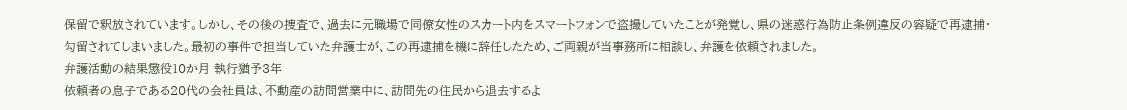保留で釈放されています。しかし、その後の捜査で、過去に元職場で同僚女性のスカート内をスマートフォンで盗撮していたことが発覚し、県の迷惑行為防止条例違反の容疑で再逮捕・勾留されてしまいました。最初の事件で担当していた弁護士が、この再逮捕を機に辞任したため、ご両親が当事務所に相談し、弁護を依頼されました。
弁護活動の結果懲役10か月 執行猶予3年
依頼者の息子である20代の会社員は、不動産の訪問営業中に、訪問先の住民から退去するよ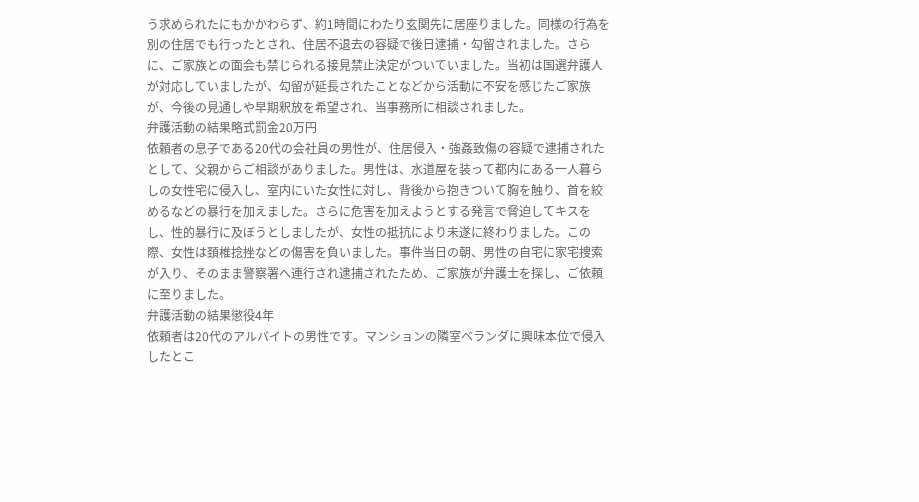う求められたにもかかわらず、約1時間にわたり玄関先に居座りました。同様の行為を別の住居でも行ったとされ、住居不退去の容疑で後日逮捕・勾留されました。さらに、ご家族との面会も禁じられる接見禁止決定がついていました。当初は国選弁護人が対応していましたが、勾留が延長されたことなどから活動に不安を感じたご家族が、今後の見通しや早期釈放を希望され、当事務所に相談されました。
弁護活動の結果略式罰金20万円
依頼者の息子である20代の会社員の男性が、住居侵入・強姦致傷の容疑で逮捕されたとして、父親からご相談がありました。男性は、水道屋を装って都内にある一人暮らしの女性宅に侵入し、室内にいた女性に対し、背後から抱きついて胸を触り、首を絞めるなどの暴行を加えました。さらに危害を加えようとする発言で脅迫してキスをし、性的暴行に及ぼうとしましたが、女性の抵抗により未遂に終わりました。この際、女性は頚椎捻挫などの傷害を負いました。事件当日の朝、男性の自宅に家宅捜索が入り、そのまま警察署へ連行され逮捕されたため、ご家族が弁護士を探し、ご依頼に至りました。
弁護活動の結果懲役4年
依頼者は20代のアルバイトの男性です。マンションの隣室ベランダに興味本位で侵入したとこ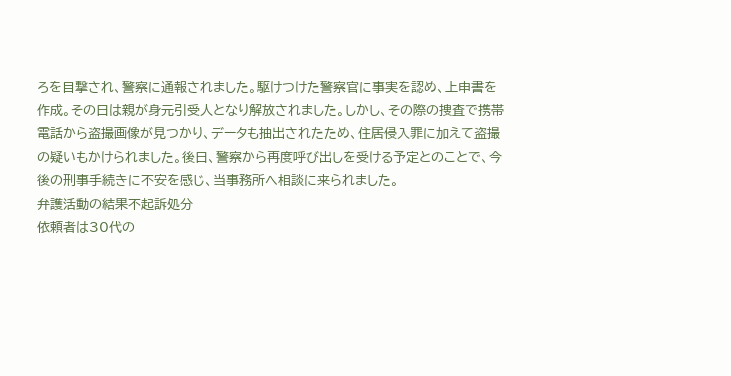ろを目撃され、警察に通報されました。駆けつけた警察官に事実を認め、上申書を作成。その日は親が身元引受人となり解放されました。しかし、その際の捜査で携帯電話から盗撮画像が見つかり、データも抽出されたため、住居侵入罪に加えて盗撮の疑いもかけられました。後日、警察から再度呼び出しを受ける予定とのことで、今後の刑事手続きに不安を感じ、当事務所へ相談に来られました。
弁護活動の結果不起訴処分
依頼者は30代の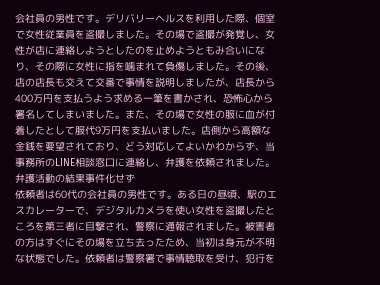会社員の男性です。デリバリーヘルスを利用した際、個室で女性従業員を盗撮しました。その場で盗撮が発覚し、女性が店に連絡しようとしたのを止めようともみ合いになり、その際に女性に指を噛まれて負傷しました。その後、店の店長も交えて交番で事情を説明しましたが、店長から400万円を支払うよう求める一筆を書かされ、恐怖心から署名してしまいました。また、その場で女性の服に血が付着したとして服代9万円を支払いました。店側から高額な金銭を要望されており、どう対応してよいかわからず、当事務所のLINE相談窓口に連絡し、弁護を依頼されました。
弁護活動の結果事件化せず
依頼者は60代の会社員の男性です。ある日の昼頃、駅のエスカレーターで、デジタルカメラを使い女性を盗撮したところを第三者に目撃され、警察に通報されました。被害者の方はすぐにその場を立ち去ったため、当初は身元が不明な状態でした。依頼者は警察署で事情聴取を受け、犯行を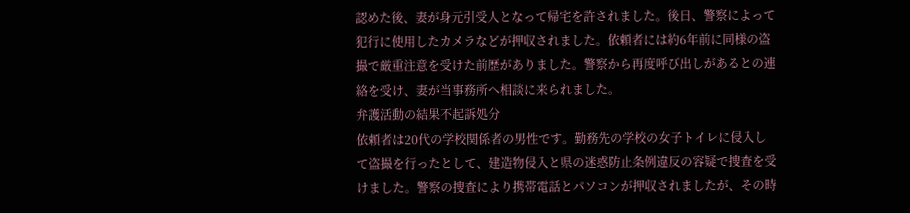認めた後、妻が身元引受人となって帰宅を許されました。後日、警察によって犯行に使用したカメラなどが押収されました。依頼者には約6年前に同様の盗撮で厳重注意を受けた前歴がありました。警察から再度呼び出しがあるとの連絡を受け、妻が当事務所へ相談に来られました。
弁護活動の結果不起訴処分
依頼者は20代の学校関係者の男性です。勤務先の学校の女子トイレに侵入して盗撮を行ったとして、建造物侵入と県の迷惑防止条例違反の容疑で捜査を受けました。警察の捜査により携帯電話とパソコンが押収されましたが、その時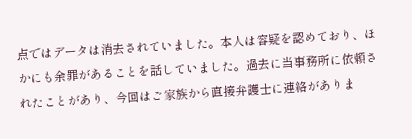点ではデータは消去されていました。本人は容疑を認めており、ほかにも余罪があることを話していました。過去に当事務所に依頼されたことがあり、今回はご家族から直接弁護士に連絡がありま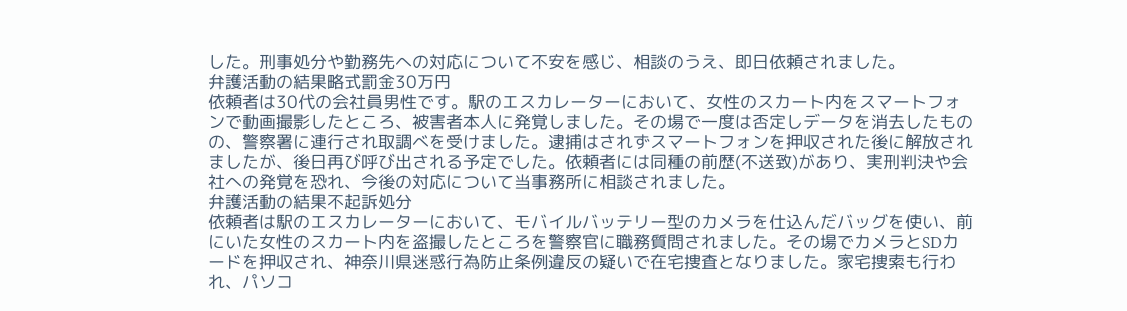した。刑事処分や勤務先への対応について不安を感じ、相談のうえ、即日依頼されました。
弁護活動の結果略式罰金30万円
依頼者は30代の会社員男性です。駅のエスカレーターにおいて、女性のスカート内をスマートフォンで動画撮影したところ、被害者本人に発覚しました。その場で一度は否定しデータを消去したものの、警察署に連行され取調べを受けました。逮捕はされずスマートフォンを押収された後に解放されましたが、後日再び呼び出される予定でした。依頼者には同種の前歴(不送致)があり、実刑判決や会社への発覚を恐れ、今後の対応について当事務所に相談されました。
弁護活動の結果不起訴処分
依頼者は駅のエスカレーターにおいて、モバイルバッテリー型のカメラを仕込んだバッグを使い、前にいた女性のスカート内を盗撮したところを警察官に職務質問されました。その場でカメラとSDカードを押収され、神奈川県迷惑行為防止条例違反の疑いで在宅捜査となりました。家宅捜索も行われ、パソコ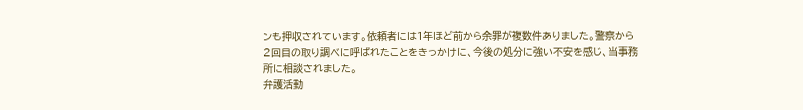ンも押収されています。依頼者には1年ほど前から余罪が複数件ありました。警察から2回目の取り調べに呼ばれたことをきっかけに、今後の処分に強い不安を感じ、当事務所に相談されました。
弁護活動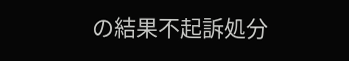の結果不起訴処分